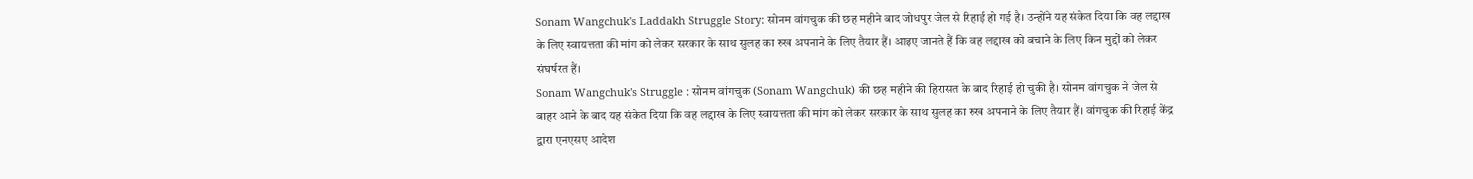Sonam Wangchuk's Laddakh Struggle Story: सोनम वांगचुक की छह महीने बाद जोधपुर जेल से रिहाई हो गई है। उन्होंने यह संकेत दिया कि वह लद्दाख के लिए स्वायत्तता की मांग को लेकर सरकार के साथ सुलह का रुख अपनाने के लिए तैयार हैं। आइए जानते हैं कि वह लद्दाख को बचाने के लिए किन मुद्दों को लेकर संघर्षरत हैं।
Sonam Wangchuk's Struggle : सोनम वांगचुक (Sonam Wangchuk) की छह महीने की हिरासत के बाद रिहाई हो चुकी है। सोनम वांगचुक ने जेल से बाहर आने के बाद यह संकेत दिया कि वह लद्दाख के लिए स्वायत्तता की मांग को लेकर सरकार के साथ सुलह का रुख अपनाने के लिए तैयार हैं। वांगचुक की रिहाई केंद्र द्वारा एनएसए आदेश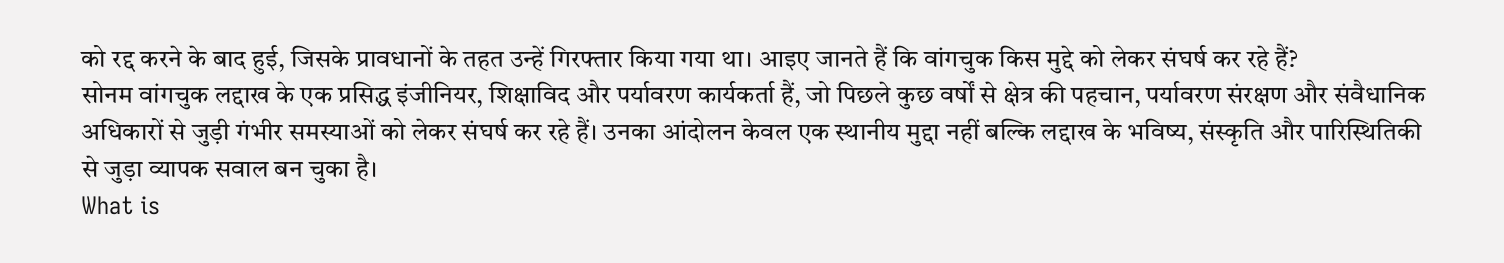को रद्द करने के बाद हुई, जिसके प्रावधानों के तहत उन्हें गिरफ्तार किया गया था। आइए जानते हैं कि वांगचुक किस मुद्दे को लेकर संघर्ष कर रहे हैं?
सोनम वांगचुक लद्दाख के एक प्रसिद्ध इंजीनियर, शिक्षाविद और पर्यावरण कार्यकर्ता हैं, जो पिछले कुछ वर्षों से क्षेत्र की पहचान, पर्यावरण संरक्षण और संवैधानिक अधिकारों से जुड़ी गंभीर समस्याओं को लेकर संघर्ष कर रहे हैं। उनका आंदोलन केवल एक स्थानीय मुद्दा नहीं बल्कि लद्दाख के भविष्य, संस्कृति और पारिस्थितिकी से जुड़ा व्यापक सवाल बन चुका है।
What is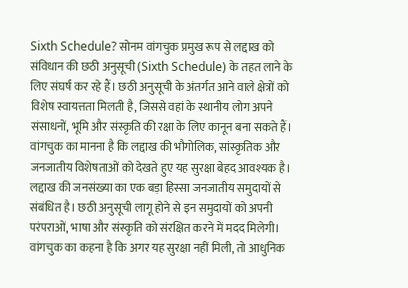Sixth Schedule? सोनम वांगचुक प्रमुख रूप से लद्दाख को संविधान की छठी अनुसूची (Sixth Schedule) के तहत लाने के लिए संघर्ष कर रहे हैं। छठी अनुसूची के अंतर्गत आने वाले क्षेत्रों को विशेष स्वायत्तता मिलती है, जिससे वहां के स्थानीय लोग अपने संसाधनों, भूमि और संस्कृति की रक्षा के लिए कानून बना सकते हैं। वांगचुक का मानना है कि लद्दाख की भौगोलिक, सांस्कृतिक और जनजातीय विशेषताओं को देखते हुए यह सुरक्षा बेहद आवश्यक है।
लद्दाख की जनसंख्या का एक बड़ा हिस्सा जनजातीय समुदायों से संबंधित है। छठी अनुसूची लागू होने से इन समुदायों को अपनी परंपराओं, भाषा और संस्कृति को संरक्षित करने में मदद मिलेगी। वांगचुक का कहना है कि अगर यह सुरक्षा नहीं मिली, तो आधुनिक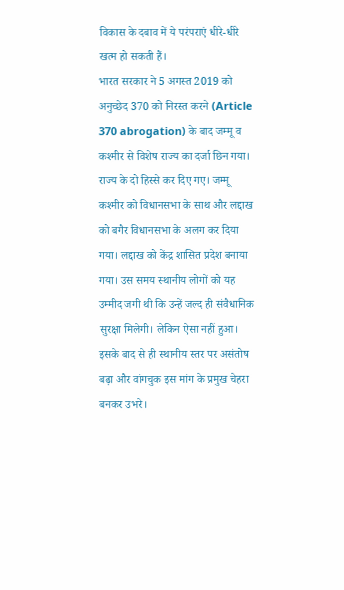विकास के दबाव में ये परंपराएं धीरे-धीरे खत्म हो सकती हैं।
भारत सरकार ने 5 अगस्त 2019 को अनुच्छेद 370 को निरस्त करने (Article 370 abrogation) के बाद जम्मू व कश्मीर से विशेष राज्य का दर्जा छिन गया। राज्य के दो हिस्से कर दिए गए। जम्मू कश्मीर को विधानसभा के साथ और लद्दाख को बगैर विधानसभा के अलग कर दिया गया। लद्दाख को केंद्र शासित प्रदेश बनाया गया। उस समय स्थानीय लोगों को यह उम्मीद जगी थी कि उन्हें जल्द ही संवैधानिक सुरक्षा मिलेगी। लेकिन ऐसा नहीं हुआ। इसके बाद से ही स्थानीय स्तर पर असंतोष बढ़ा और वांगचुक इस मांग के प्रमुख चेहरा बनकर उभरे।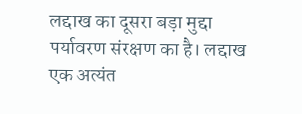लद्दाख का दूसरा बड़ा मुद्दा पर्यावरण संरक्षण का है। लद्दाख एक अत्यंत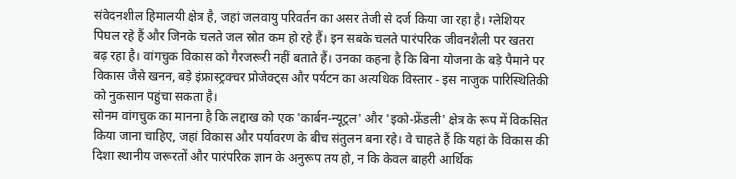संवेदनशील हिमालयी क्षेत्र है, जहां जलवायु परिवर्तन का असर तेजी से दर्ज किया जा रहा है। ग्लेशियर पिघल रहे हैं और जिनके चलते जल स्रोत कम हो रहे हैं। इन सबके चलते पारंपरिक जीवनशैली पर खतरा बढ़ रहा है। वांगचुक विकास को गैरजरूरी नहीं बताते हैं। उनका कहना है कि बिना योजना के बड़े पैमाने पर विकास जैसे खनन, बड़े इंफ्रास्ट्रक्चर प्रोजेक्ट्स और पर्यटन का अत्यधिक विस्तार - इस नाजुक पारिस्थितिकी को नुकसान पहुंचा सकता है।
सोनम वांगचुक का मानना है कि लद्दाख को एक 'कार्बन-न्यूट्रल' और 'इको-फ्रेंडली' क्षेत्र के रूप में विकसित किया जाना चाहिए, जहां विकास और पर्यावरण के बीच संतुलन बना रहे। वे चाहते हैं कि यहां के विकास की दिशा स्थानीय जरूरतों और पारंपरिक ज्ञान के अनुरूप तय हो, न कि केवल बाहरी आर्थिक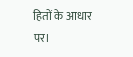हितों के आधार पर।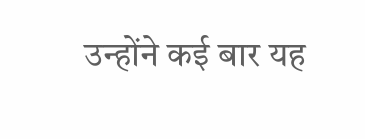उन्होंने कई बार यह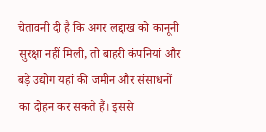चेतावनी दी है कि अगर लद्दाख को कानूनी सुरक्षा नहीं मिली, तो बाहरी कंपनियां और बड़े उद्योग यहां की जमीन और संसाधनों का दोहन कर सकते हैं। इससे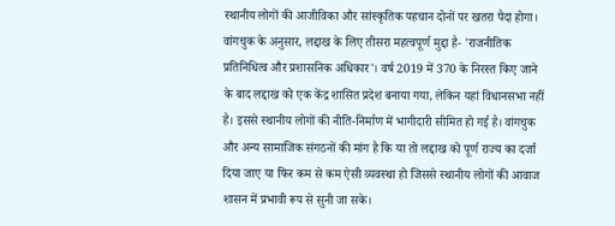स्थानीय लोगों की आजीविका और सांस्कृतिक पहचान दोनों पर खतरा पैदा होगा।
वांगचुक के अनुसार, लद्दाख के लिए तीसरा महत्वपूर्ण मुद्दा है- 'राजनीतिक प्रतिनिधित्व और प्रशासनिक अधिकार'। वर्ष 2019 में 370 के निरस्त किए जाने के बाद लद्दाख को एक केंद्र शासित प्रदेश बनाया गया, लेकिन यहां विधानसभा नहीं है। इससे स्थानीय लोगों की नीति-निर्माण में भागीदारी सीमित हो गई है। वांगचुक और अन्य सामाजिक संगठनों की मांग है कि या तो लद्दाख को पूर्ण राज्य का दर्जा दिया जाए या फिर कम से कम ऐसी व्यवस्था हो जिससे स्थानीय लोगों की आवाज शासन में प्रभावी रूप से सुनी जा सके।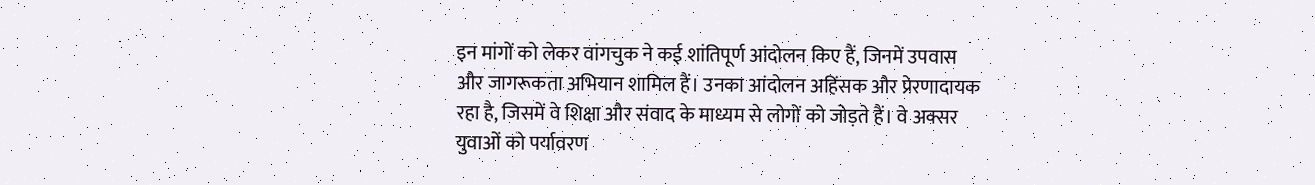इन मांगों को लेकर वांगचुक ने कई शांतिपूर्ण आंदोलन किए हैं, जिनमें उपवास और जागरूकता अभियान शामिल हैं। उनका आंदोलन अहिंसक और प्रेरणादायक रहा है, जिसमें वे शिक्षा और संवाद के माध्यम से लोगों को जोड़ते हैं। वे अक्सर युवाओं को पर्यावरण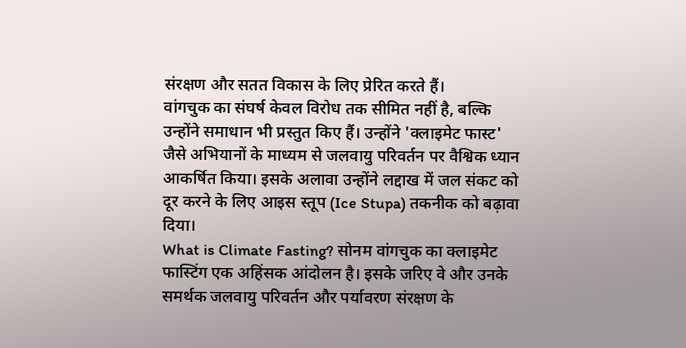संरक्षण और सतत विकास के लिए प्रेरित करते हैं।
वांगचुक का संघर्ष केवल विरोध तक सीमित नहीं है, बल्कि उन्होंने समाधान भी प्रस्तुत किए हैं। उन्होंने 'क्लाइमेट फास्ट' जैसे अभियानों के माध्यम से जलवायु परिवर्तन पर वैश्विक ध्यान आकर्षित किया। इसके अलावा उन्होंने लद्दाख में जल संकट को दूर करने के लिए आइस स्तूप (Ice Stupa) तकनीक को बढ़ावा दिया।
What is Climate Fasting? सोनम वांगचुक का क्लाइमेट फास्टिंग एक अहिंसक आंदोलन है। इसके जरिए वे और उनके समर्थक जलवायु परिवर्तन और पर्यावरण संरक्षण के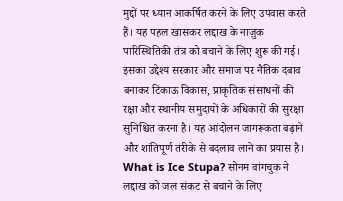मुद्दों पर ध्यान आकर्षित करने के लिए उपवास करते हैं। यह पहल खासकर लद्दाख के नाज़ुक पारिस्थितिकी तंत्र को बचाने के लिए शुरू की गई। इसका उद्देश्य सरकार और समाज पर नैतिक दबाव बनाकर टिकाऊ विकास, प्राकृतिक संसाधनों की रक्षा और स्थानीय समुदायों के अधिकारों की सुरक्षा सुनिश्चित करना है। यह आंदोलन जागरूकता बढ़ाने और शांतिपूर्ण तरीके से बदलाव लाने का प्रयास है।
What is Ice Stupa? सोनम वांगचुक ने लद्दाख को जल संकट से बचाने के लिए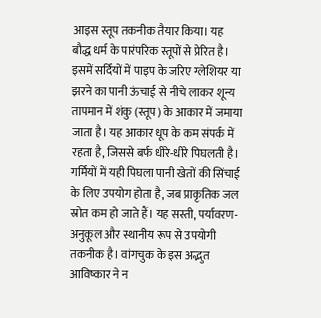आइस स्तूप तकनीक तैयार किया। यह बौद्ध धर्म के पारंपरिक स्तूपों से प्रेरित है। इसमें सर्दियों में पाइप के जरिए ग्लेशियर या झरने का पानी ऊंचाई से नीचे लाकर शून्य तापमान में शंकु (स्तूप) के आकार में जमाया जाता है। यह आकार धूप के कम संपर्क में रहता है, जिससे बर्फ धीरे-धीरे पिघलती है। गर्मियों में यही पिघला पानी खेतों की सिंचाई के लिए उपयोग होता है, जब प्राकृतिक जल स्रोत कम हो जाते हैं। यह सस्ती, पर्यावरण-अनुकूल और स्थानीय रूप से उपयोगी तकनीक है। वांगचुक के इस अद्भुत आविष्कार ने न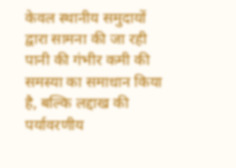केवल स्थानीय समुदायों द्वारा सामना की जा रही पानी की गंभीर कमी की समस्या का समाधान किया है, बल्कि लद्दाख की पर्यावरणीय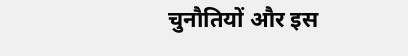चुनौतियों और इस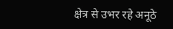क्षेत्र से उभर रहे अनूठे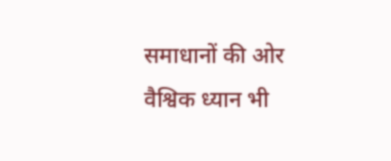समाधानों की ओर वैश्विक ध्यान भी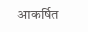आकर्षित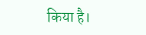किया है।